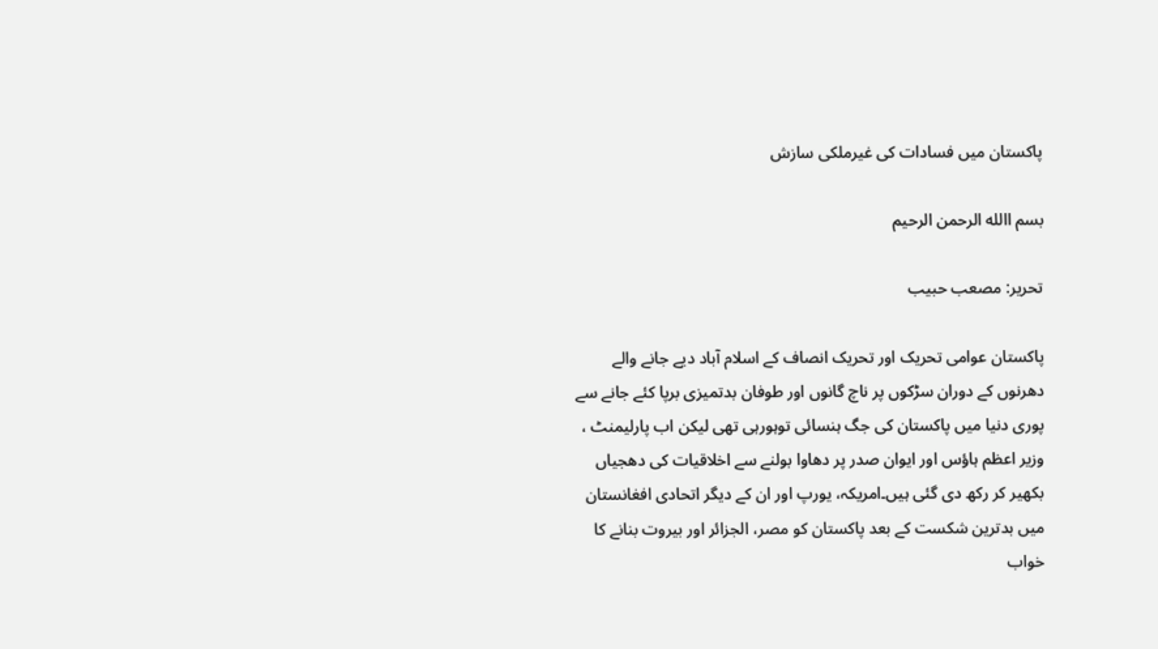پاکستان میں فسادات کی غیرملکی سازش

بسم االله الرحمن الرحیم

تحریر: مصعب حبیب

پاکستان عوامی تحریک اور تحریک انصاف کے اسلام آباد دیے جانے والے دھرنوں کے دوران سڑکوں پر ناچ گانوں اور طوفان بدتمیزی برپا کئے جانے سے پوری دنیا میں پاکستان کی جگ ہنسائی توہورہی تھی لیکن اب پارلیمنٹ ، وزیر اعظم ہاؤس اور ایوان صدر پر دھاوا بولنے سے اخلاقیات کی دھجیاں بکھیر کر رکھ دی گئی ہیں۔امریکہ، یورپ اور ان کے دیگر اتحادی افغانستان میں بدترین شکست کے بعد پاکستان کو مصر، الجزائر اور بیروت بنانے کا خواب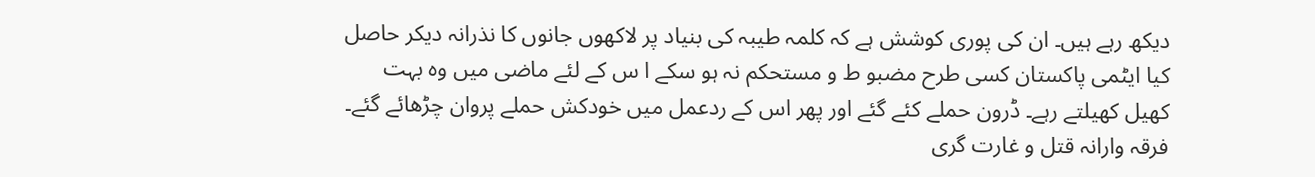دیکھ رہے ہیں۔ ان کی پوری کوشش ہے کہ کلمہ طیبہ کی بنیاد پر لاکھوں جانوں کا نذرانہ دیکر حاصل کیا ایٹمی پاکستان کسی طرح مضبو ط و مستحکم نہ ہو سکے ا س کے لئے ماضی میں وہ بہت کھیل کھیلتے رہے۔ ڈرون حملے کئے گئے اور پھر اس کے ردعمل میں خودکش حملے پروان چڑھائے گئے۔ فرقہ وارانہ قتل و غارت گری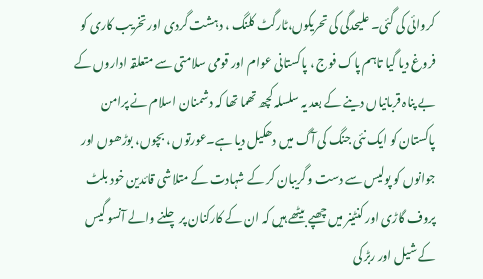کروائی کی گئی۔ علیحدگی کی تحریکوں،ٹارگٹ کلنگ ، دہشت گردی اور تخریب کاری کو فروغ دیا گیا تاہم پاک فوج ، پاکستانی عوام اور قومی سلامتی سے متعلقہ اداروں کے بے پناہ قربانیاں دینے کے بعد یہ سلسلہ کچھ تھما تھا کہ دشمنان اسلام نے پرامن پاکستان کو ایک نئی جنگ کی آگ میں دھکیل دیا ہے۔عورتوں ، بچوں، بوڑھوں اور جوانوں کو پولیس سے دست و گریبان کر کے شہادت کے متلاشی قائدین خود بلٹ پروف گاڑی اور کنٹینر میں چھپے بیٹھے ہیں کہ ان کے کارکنان پر چلنے والے آنسو گیس کے شیل اور ربڑ کی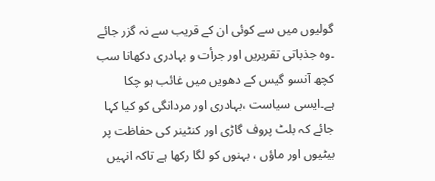گولیوں میں سے کوئی ان کے قریب سے نہ گزر جائے ۔وہ جذباتی تقریریں اور جرأت و بہادری دکھانا سب کچھ آنسو گیس کے دھویں میں غائب ہو چکا ہے۔ایسی سیاست ،بہادری اور مردانگی کو کیا کہا جائے کہ بلٹ پروف گاڑی اور کنٹینر کی حفاظت پر بیٹیوں اور ماؤں ، بہنوں کو لگا رکھا ہے تاکہ انہیں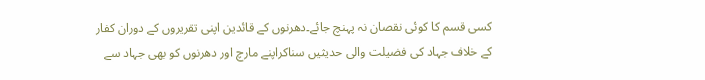کسی قسم کا کوئی نقصان نہ پہنچ جائے۔دھرنوں کے قائدین اپنی تقریروں کے دوران کفار کے خلاف جہاد کی فضیلت والی حدیثیں سناکراپنے مارچ اور دھرنوں کو بھی جہاد سے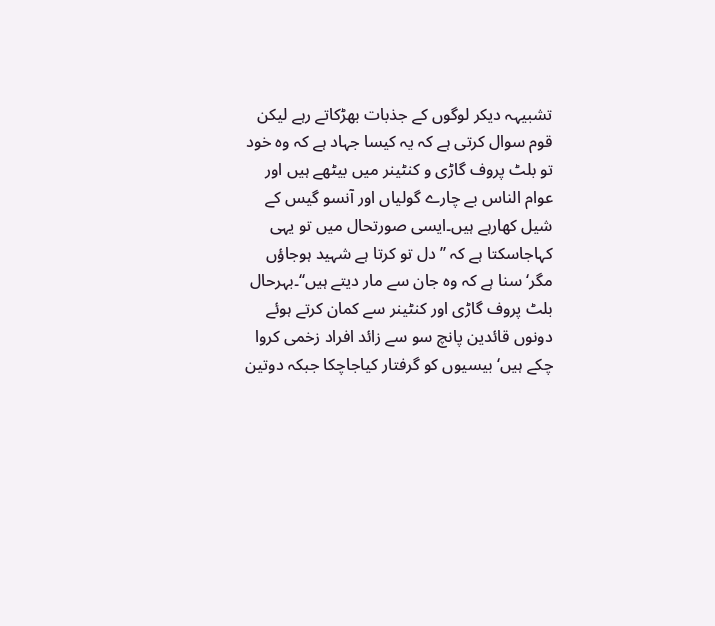تشبیہہ دیکر لوگوں کے جذبات بھڑکاتے رہے لیکن قوم سوال کرتی ہے کہ یہ کیسا جہاد ہے کہ وہ خود تو بلٹ پروف گاڑی و کنٹینر میں بیٹھے ہیں اور عوام الناس بے چارے گولیاں اور آنسو گیس کے شیل کھارہے ہیں۔ایسی صورتحال میں تو یہی کہاجاسکتا ہے کہ ’’ دل تو کرتا ہے شہید ہوجاؤں مگر‘ سنا ہے کہ وہ جان سے مار دیتے ہیں‘‘۔بہرحال بلٹ پروف گاڑی اور کنٹینر سے کمان کرتے ہوئے دونوں قائدین پانچ سو سے زائد افراد زخمی کروا چکے ہیں‘ بیسیوں کو گرفتار کیاجاچکا جبکہ دوتین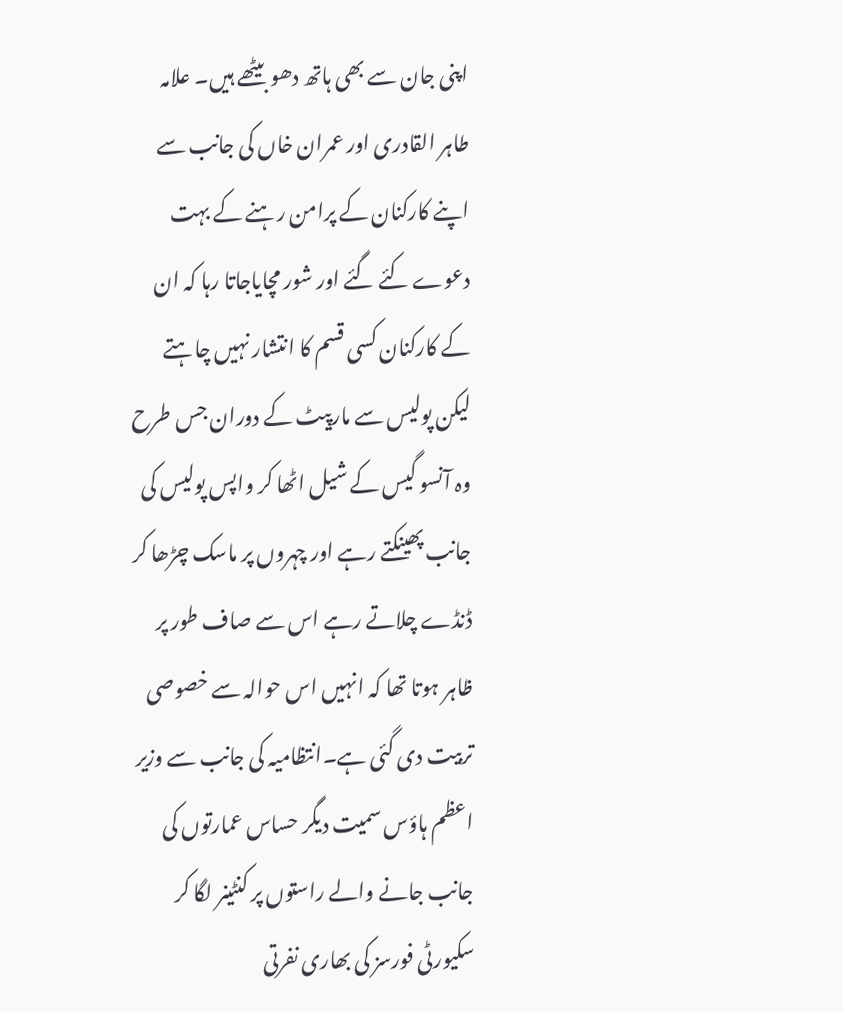اپنی جان سے بھی ہاتھ دھو بیٹھے ہیں۔ علامہ طاہر القادری اور عمران خاں کی جانب سے اپنے کارکنان کے پرامن رہنے کے بہت دعوے کئے گئے اور شور مچایاجاتا رہا کہ ان کے کارکنان کسی قسم کا انتشار نہیں چاہتے لیکن پولیس سے مارپیٹ کے دوران جس طرح وہ آنسو گیس کے شیل اٹھا کر واپس پولیس کی جانب پھینکتے رہے اور چہروں پر ماسک چڑھا کر ڈنڈے چلاتے رہے اس سے صاف طور پر ظاہر ہوتا تھا کہ انہیں اس حوالہ سے خصوصی تربیت دی گئی ہے۔انتظامیہ کی جانب سے وزیر اعظم ہاؤس سمیت دیگر حساس عمارتوں کی جانب جانے والے راستوں پر کنٹینر لگا کر سکیورٹی فورسز کی بھاری نفرتی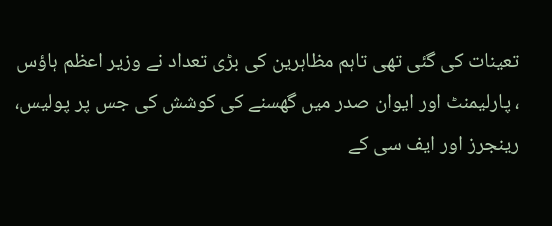تعینات کی گئی تھی تاہم مظاہرین کی بڑی تعداد نے وزیر اعظم ہاؤس ، پارلیمنٹ اور ایوان صدر میں گھسنے کی کوشش کی جس پر پولیس، رینجرز اور ایف سی کے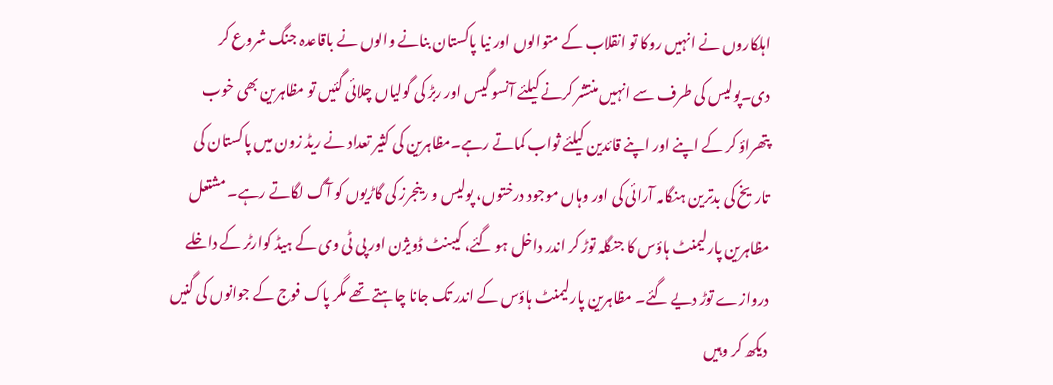اہلکاروں نے انہیں روکا تو انقلاب کے متوالوں اور نیا پاکستان بنانے والوں نے باقاعدہ جنگ شروع کر دی۔پولیس کی طرف سے انہیں منتشر کرنے کیلئے آنسو گیس اور ربڑ کی گولیاں چلائی گئیں تو مظاہرین بھی خوب پتھراؤ کر کے اپنے اور اپنے قائدین کیلئے ثواب کماتے رہے۔مظاہرین کی کثیر تعداد نے ریڈ زون میں پاکستان کی تاریخ کی بدترین ہنگامہ آرائی کی اور وہاں موجود درختوں، پولیس و رینجرز کی گاڑیوں کو آگ لگاتے رہے۔ مشتعل مظاہرین پارلیمنٹ ہاؤس کا جنگلہ توڑ کر اندر داخل ہو گئے، کیبنٹ ڈویژن اور پی ٹی وی کے ہیڈ کوارٹر کے داخلے دروازے توڑ دیے گئے۔ مظاہرین پارلیمنٹ ہاؤس کے اندر تک جانا چاہتے تھے مگر پاک فوج کے جوانوں کی گنیں دیکھ کر وہیں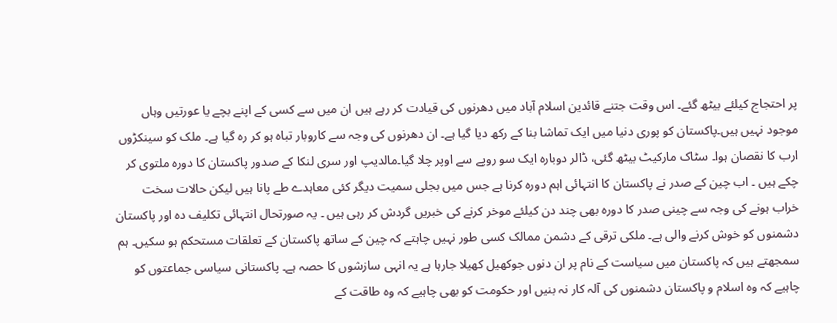پر احتجاج کیلئے بیٹھ گئے۔ اس وقت جتنے قائدین اسلام آباد میں دھرنوں کی قیادت کر رہے ہیں ان میں سے کسی کے اپنے بچے یا عورتیں وہاں موجود نہیں ہیں۔پاکستان کو پوری دنیا میں ایک تماشا بنا کے رکھ دیا گیا ہے۔ ان دھرنوں کی وجہ سے کاروبار تباہ ہو کر رہ گیا ہے۔ ملک کو سینکڑوں ارب کا نقصان ہوا۔ سٹاک مارکیٹ بیٹھ گئی، ڈالر دوبارہ ایک سو روپے سے اوپر چلا گیا۔مالدیپ اور سری لنکا کے صدور پاکستان کا دورہ ملتوی کر چکے ہیں ۔ اب چین کے صدر نے پاکستان کا انتہائی اہم دورہ کرنا ہے جس میں بجلی سمیت دیگر کئی معاہدے طے پانا ہیں لیکن حالات سخت خراب ہونے کی وجہ سے چینی صدر کا دورہ بھی چند دن کیلئے موخر کرنے کی خبریں گردش کر رہی ہیں ۔ یہ صورتحال انتہائی تکلیف دہ اور پاکستان دشمنوں کو خوش کرنے والی ہے۔ ملکی ترقی کے دشمن ممالک کسی طور نہیں چاہتے کہ چین کے ساتھ پاکستان کے تعلقات مستحکم ہو سکیں۔ ہم سمجھتے ہیں کہ پاکستان میں سیاست کے نام پر ان دنوں جوکھیل کھیلا جارہا ہے یہ انہی سازشوں کا حصہ ہے۔ پاکستانی سیاسی جماعتوں کو چاہیے کہ وہ اسلام و پاکستان دشمنوں کی آلہ کار نہ بنیں اور حکومت کو بھی چاہیے کہ وہ طاقت کے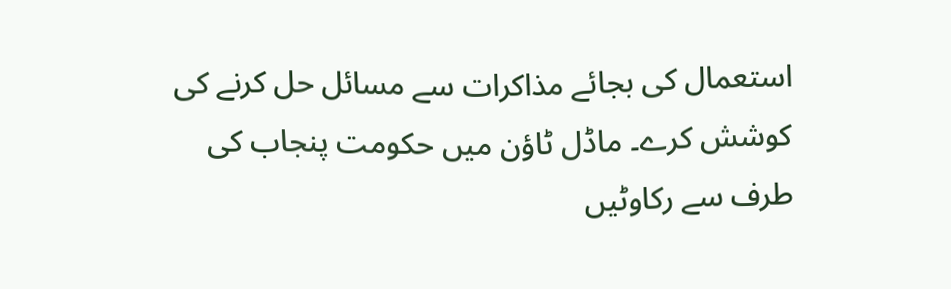استعمال کی بجائے مذاکرات سے مسائل حل کرنے کی کوشش کرے۔ ماڈل ٹاؤن میں حکومت پنجاب کی طرف سے رکاوٹیں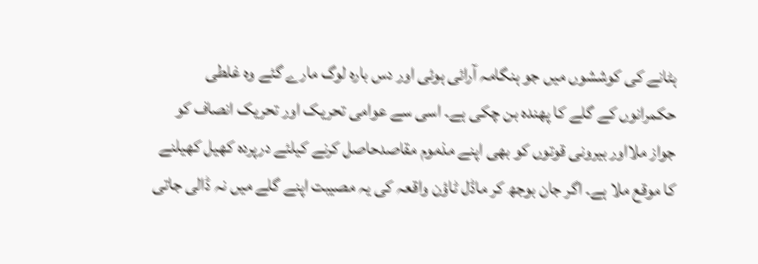ہٹانے کی کوششوں میں جو ہنگامہ آرائی ہوئی اور دس بارہ لوگ مارے گئے وہ غلطی حکمرانوں کے گلے کا پھندہ بن چکی ہے۔ اسی سے عوامی تحریک اور تحریک انصاف کو جواز ملااور بیرونی قوتوں کو بھی اپنے مذموم مقاصدحاصل کرنے کیلئے درپردہ کھیل کھیلنے کا موقع ملا ہے۔ اگر جان بوجھ کر ماڈل ٹاؤن واقعہ کی یہ مصیبت اپنے گلے میں نہ ڈالی جاتی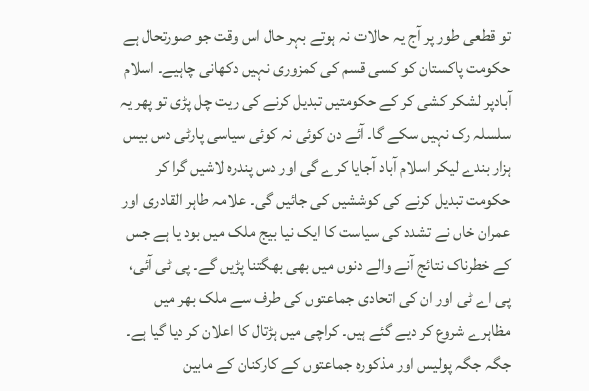تو قطعی طور پر آج یہ حالات نہ ہوتے بہر حال اس وقت جو صورتحال ہے حکومت پاکستان کو کسی قسم کی کمزوری نہیں دکھانی چاہیے۔ اسلام آبادپر لشکر کشی کر کے حکومتیں تبدیل کرنے کی ریت چل پڑی تو پھر یہ سلسلہ رک نہیں سکے گا۔ آئے دن کوئی نہ کوئی سیاسی پارٹی دس بیس ہزار بندے لیکر اسلام آباد آجایا کرے گی اور دس پندرہ لاشیں گرا کر حکومت تبدیل کرنے کی کوششیں کی جائیں گی۔ علامہ طاہر القادری اور عمران خاں نے تشدد کی سیاست کا ایک نیا بیج ملک میں بود یا ہے جس کے خطرناک نتائج آنے والے دنوں میں بھی بھگتنا پڑیں گے۔ پی ٹی آئی، پی اے ٹی اور ان کی اتحادی جماعتوں کی طرف سے ملک بھر میں مظاہرے شروع کر دیے گئے ہیں۔ کراچی میں ہڑتال کا اعلان کر دیا گیا ہے۔ جگہ جگہ پولیس اور مذکورہ جماعتوں کے کارکنان کے مابین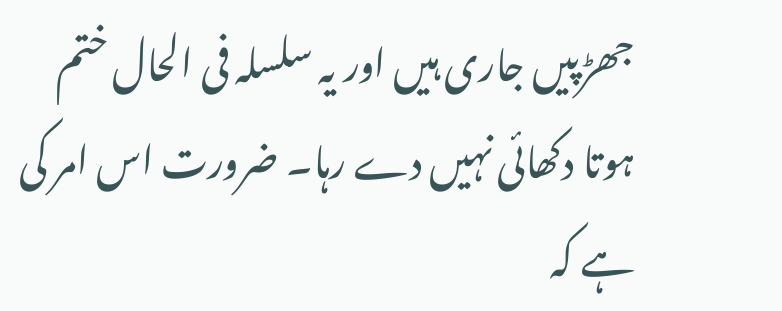جھڑپیں جاری ہیں اور یہ سلسلہ فی الحال ختم ہوتا دکھائی نہیں دے رہا۔ ضرورت اس امر کی ہے کہ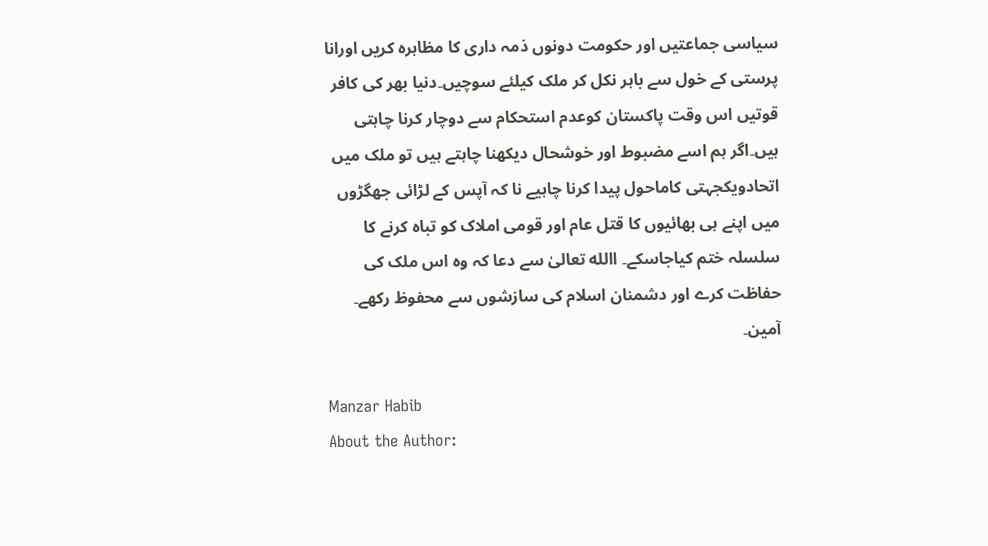سیاسی جماعتیں اور حکومت دونوں ذمہ داری کا مظاہرہ کریں اورانا پرستی کے خول سے باہر نکل کر ملک کیلئے سوچیں۔دنیا بھر کی کافر قوتیں اس وقت پاکستان کوعدم استحکام سے دوچار کرنا چاہتی ہیں۔اگر ہم اسے مضبوط اور خوشحال دیکھنا چاہتے ہیں تو ملک میں اتحادویکجہتی کاماحول پیدا کرنا چاہیے نا کہ آپس کے لڑائی جھگڑوں میں اپنے ہی بھائیوں کا قتل عام اور قومی املاک کو تباہ کرنے کا سلسلہ ختم کیاجاسکے۔ االله تعالیٰ سے دعا کہ وہ اس ملک کی حفاظت کرے اور دشمنان اسلام کی سازشوں سے محفوظ رکھے۔ آمین۔

Manzar Habib
About the Author: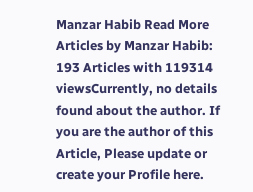Manzar Habib Read More Articles by Manzar Habib: 193 Articles with 119314 viewsCurrently, no details found about the author. If you are the author of this Article, Please update or create your Profile here.